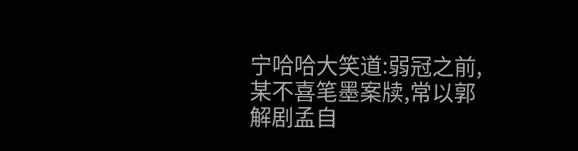宁哈哈大笑道:弱冠之前,某不喜笔墨案牍,常以郭解剧孟自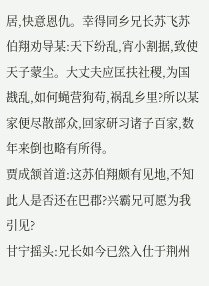居,快意恩仇。幸得同乡兄长苏飞苏伯翔劝导某:天下纷乱,宵小割据,致使天子蒙尘。大丈夫应匡扶社稷,为国戡乱,如何蝇营狗苟,祸乱乡里?所以某家便尽散部众,回家研习诸子百家,数年来倒也略有所得。
贾成颔首道:这苏伯翔颇有见地,不知此人是否还在巴郡?兴霸兄可愿为我引见?
甘宁摇头:兄长如今已然入仕于荆州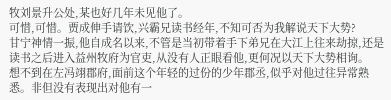牧刘景升公处,某也好几年未见他了。
可惜,可惜。贾成伸手请饮,兴霸兄读书经年,不知可否为我解说天下大势?
甘宁神情一振,他自成名以来,不管是当初带着手下弟兄在大江上往来劫掠,还是读书之后进入益州牧府为官吏,从没有人正眼看他,更何况以天下大势相询。
想不到在左冯翊郡府,面前这个年轻的过份的少年郡丞,似乎对他过往异常熟悉。非但没有表现出对他有一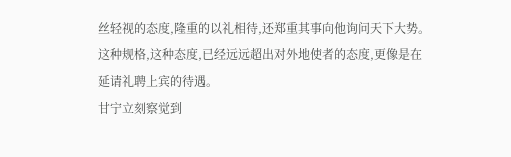丝轻视的态度,隆重的以礼相待,还郑重其事向他询问天下大势。
这种规格,这种态度,已经远远超出对外地使者的态度,更像是在延请礼聘上宾的待遇。
甘宁立刻察觉到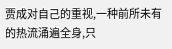贾成对自己的重视,一种前所未有的热流涌遍全身,只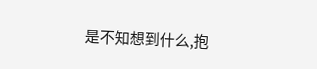是不知想到什么,抱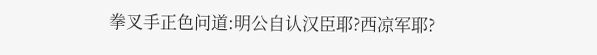拳叉手正色问道:明公自认汉臣耶?西凉军耶?